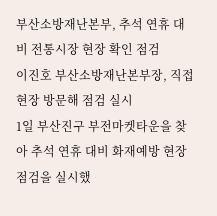부산소방재난본부, 추석 연휴 대비 전통시장 현장 확인 점검
이진호 부산소방재난본부장, 직접 현장 방문해 점검 실시
1일 부산진구 부전마켓타운을 찾아 추석 연휴 대비 화재예방 현장점검을 실시했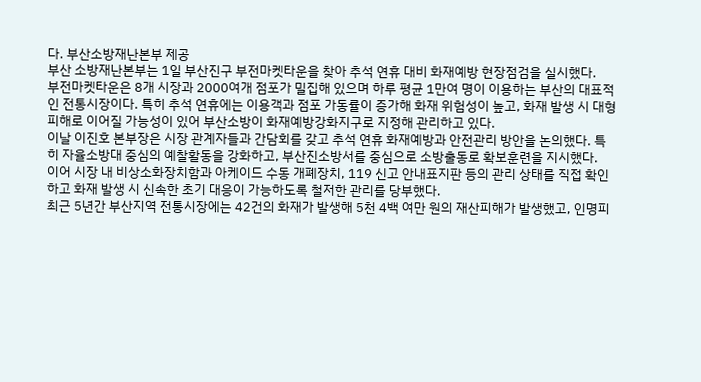다. 부산소방재난본부 제공
부산 소방재난본부는 1일 부산진구 부전마켓타운을 찾아 추석 연휴 대비 화재예방 현장점검을 실시했다.
부전마켓타운은 8개 시장과 2000여개 점포가 밀집해 있으며 하루 평균 1만여 명이 이용하는 부산의 대표적인 전통시장이다. 특히 추석 연휴에는 이용객과 점포 가동률이 증가해 화재 위험성이 높고, 화재 발생 시 대형 피해로 이어질 가능성이 있어 부산소방이 화재예방강화지구로 지정해 관리하고 있다.
이날 이진호 본부장은 시장 관계자들과 간담회를 갖고 추석 연휴 화재예방과 안전관리 방안을 논의했다. 특히 자율소방대 중심의 예찰활동을 강화하고, 부산진소방서를 중심으로 소방출동로 확보훈련을 지시했다.
이어 시장 내 비상소화장치함과 아케이드 수동 개폐장치, 119 신고 안내표지판 등의 관리 상태를 직접 확인하고 화재 발생 시 신속한 초기 대응이 가능하도록 철저한 관리를 당부했다.
최근 5년간 부산지역 전통시장에는 42건의 화재가 발생해 5천 4백 여만 원의 재산피해가 발생했고, 인명피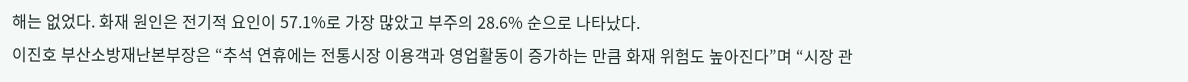해는 없었다. 화재 원인은 전기적 요인이 57.1%로 가장 많았고 부주의 28.6% 순으로 나타났다.
이진호 부산소방재난본부장은 “추석 연휴에는 전통시장 이용객과 영업활동이 증가하는 만큼 화재 위험도 높아진다”며 “시장 관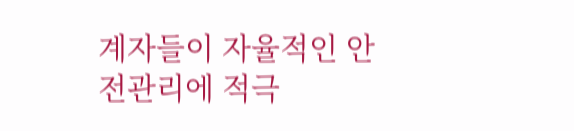계자들이 자율적인 안전관리에 적극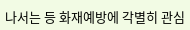나서는 등 화재예방에 각별히 관심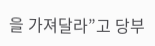을 가져달라”고 당부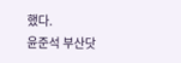했다.
윤준석 부산닷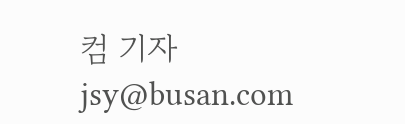컴 기자 jsy@busan.com